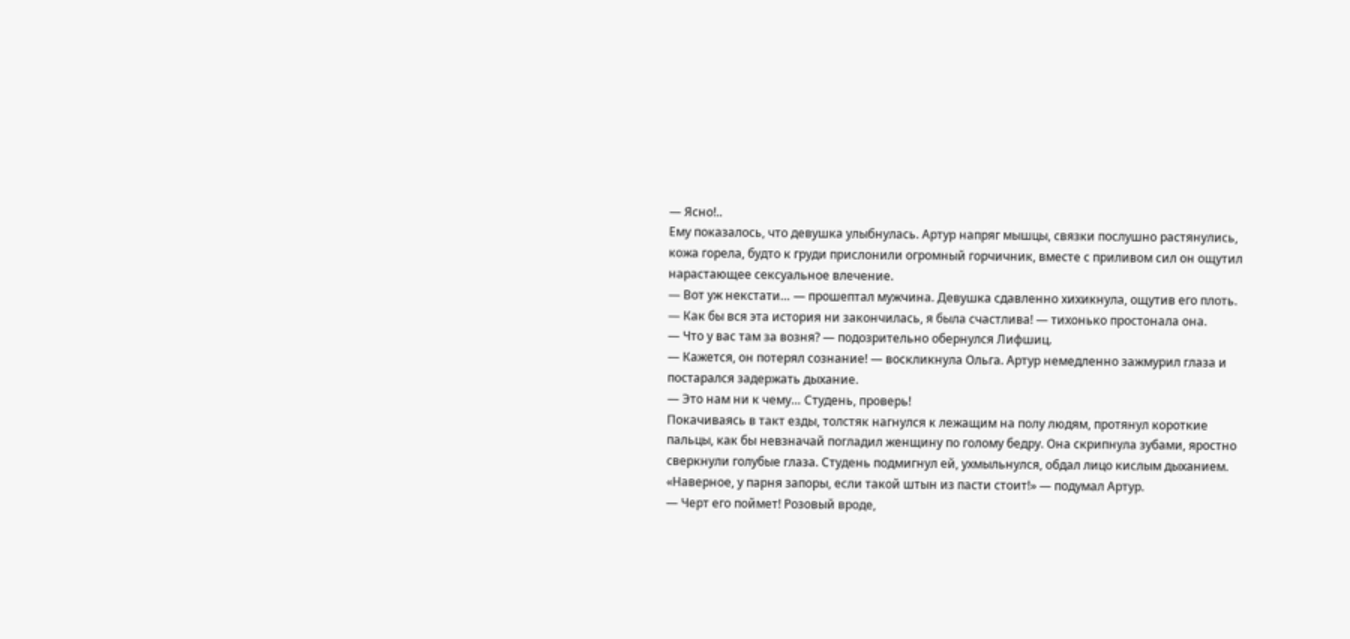— Ясно!..
Ему показалось, что девушка улыбнулась. Артур напряг мышцы, связки послушно растянулись, кожа горела, будто к груди прислонили огромный горчичник, вместе с приливом сил он ощутил нарастающее сексуальное влечение.
— Вот уж некстати… — прошептал мужчина. Девушка сдавленно хихикнула, ощутив его плоть.
— Как бы вся эта история ни закончилась, я была счастлива! — тихонько простонала она.
— Что у вас там за возня? — подозрительно обернулся Лифшиц.
— Кажется, он потерял сознание! — воскликнула Ольга. Артур немедленно зажмурил глаза и постарался задержать дыхание.
— Это нам ни к чему… Студень, проверь!
Покачиваясь в такт езды, толстяк нагнулся к лежащим на полу людям, протянул короткие пальцы, как бы невзначай погладил женщину по голому бедру. Она скрипнула зубами, яростно сверкнули голубые глаза. Студень подмигнул ей, ухмыльнулся, обдал лицо кислым дыханием.
«Наверное, у парня запоры, если такой штын из пасти стоит!» — подумал Артур.
— Черт его поймет! Розовый вроде,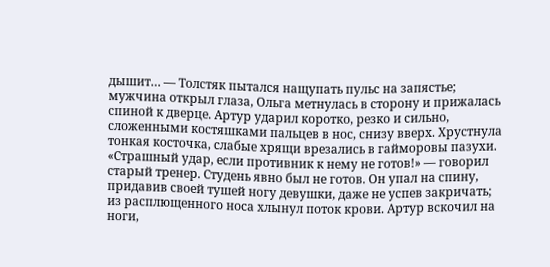дышит… — Толстяк пытался нащупать пульс на запястье; мужчина открыл глаза, Ольга метнулась в сторону и прижалась спиной к дверце. Артур ударил коротко, резко и сильно, сложенными костяшками пальцев в нос, снизу вверх. Хрустнула тонкая косточка, слабые хрящи врезались в гайморовы пазухи. «Страшный удар, если противник к нему не готов!» — говорил старый тренер. Студень явно был не готов. Он упал на спину, придавив своей тушей ногу девушки, даже не успев закричать; из расплющенного носа хлынул поток крови. Артур вскочил на ноги,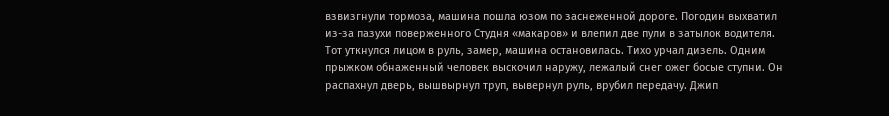взвизгнули тормоза, машина пошла юзом по заснеженной дороге. Погодин выхватил из-за пазухи поверженного Студня «макаров» и влепил две пули в затылок водителя. Тот уткнулся лицом в руль, замер, машина остановилась. Тихо урчал дизель. Одним прыжком обнаженный человек выскочил наружу, лежалый снег ожег босые ступни. Он распахнул дверь, вышвырнул труп, вывернул руль, врубил передачу. Джип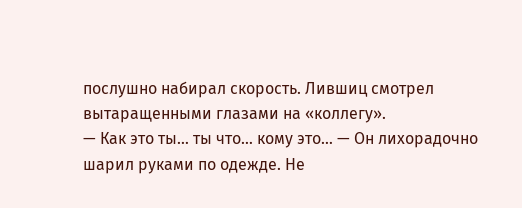послушно набирал скорость. Лившиц смотрел вытаращенными глазами на «коллегу».
— Как это ты… ты что… кому это… — Он лихорадочно шарил руками по одежде. Не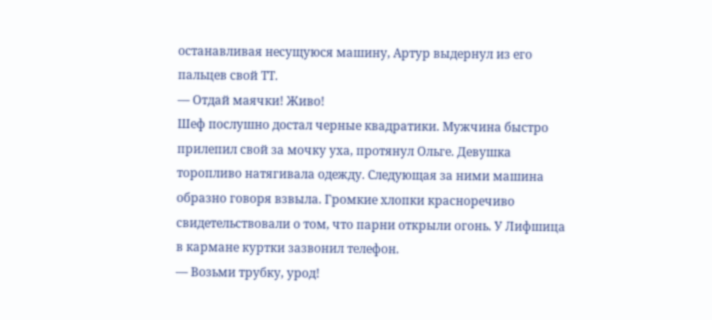останавливая несущуюся машину, Артур выдернул из его пальцев свой ТТ.
— Отдай маячки! Живо!
Шеф послушно достал черные квадратики. Мужчина быстро прилепил свой за мочку уха, протянул Ольге. Девушка торопливо натягивала одежду. Следующая за ними машина образно говоря взвыла. Громкие хлопки красноречиво свидетельствовали о том, что парни открыли огонь. У Лифшица в кармане куртки зазвонил телефон.
— Возьми трубку, урод!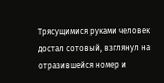Трясущимися руками человек достал сотовый, взглянул на отразившейся номер и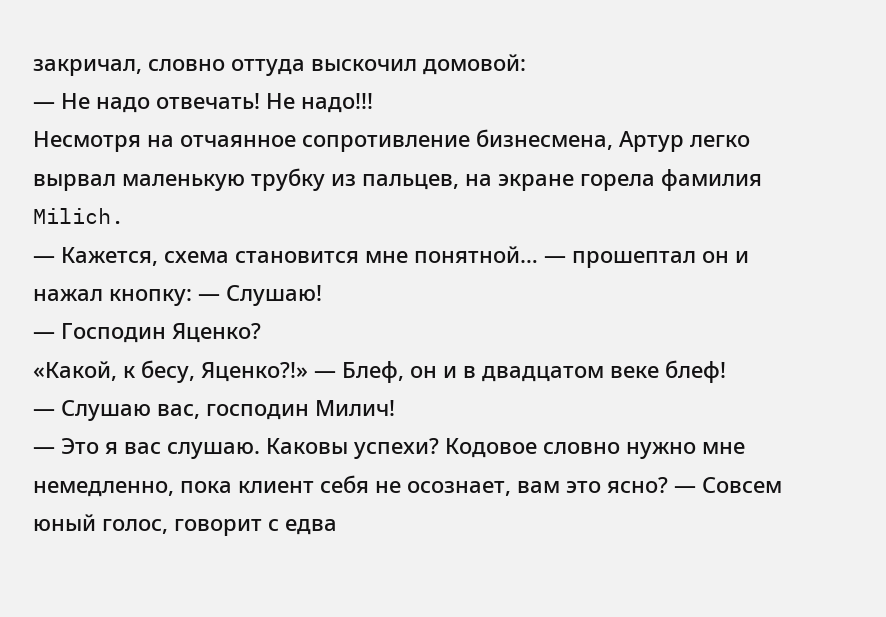закричал, словно оттуда выскочил домовой:
— Не надо отвечать! Не надо!!!
Несмотря на отчаянное сопротивление бизнесмена, Артур легко вырвал маленькую трубку из пальцев, на экране горела фамилия Milich.
— Кажется, схема становится мне понятной… — прошептал он и нажал кнопку: — Слушаю!
— Господин Яценко?
«Какой, к бесу, Яценко?!» — Блеф, он и в двадцатом веке блеф!
— Слушаю вас, господин Милич!
— Это я вас слушаю. Каковы успехи? Кодовое словно нужно мне немедленно, пока клиент себя не осознает, вам это ясно? — Совсем юный голос, говорит с едва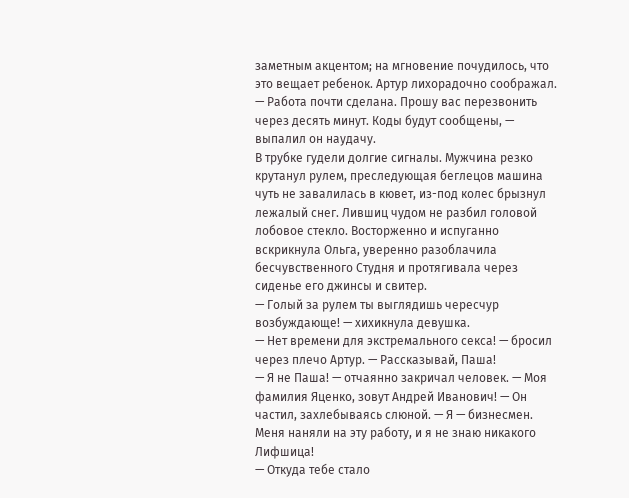заметным акцентом; на мгновение почудилось, что это вещает ребенок. Артур лихорадочно соображал.
— Работа почти сделана. Прошу вас перезвонить через десять минут. Коды будут сообщены, — выпалил он наудачу.
В трубке гудели долгие сигналы. Мужчина резко крутанул рулем, преследующая беглецов машина чуть не завалилась в кювет, из-под колес брызнул лежалый снег. Лившиц чудом не разбил головой лобовое стекло. Восторженно и испуганно вскрикнула Ольга, уверенно разоблачила бесчувственного Студня и протягивала через сиденье его джинсы и свитер.
— Голый за рулем ты выглядишь чересчур возбуждающе! — хихикнула девушка.
— Нет времени для экстремального секса! — бросил через плечо Артур. — Рассказывай, Паша!
— Я не Паша! — отчаянно закричал человек. — Моя фамилия Яценко, зовут Андрей Иванович! — Он частил, захлебываясь слюной. — Я — бизнесмен. Меня наняли на эту работу, и я не знаю никакого Лифшица!
— Откуда тебе стало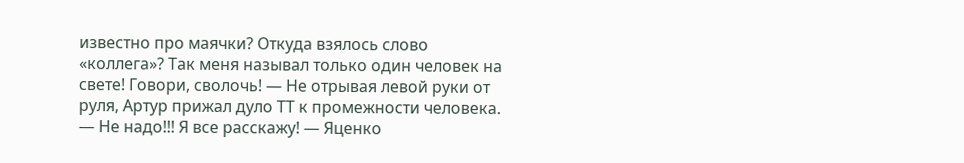известно про маячки? Откуда взялось слово «коллега»? Так меня называл только один человек на свете! Говори, сволочь! — Не отрывая левой руки от руля, Артур прижал дуло ТТ к промежности человека.
— Не надо!!! Я все расскажу! — Яценко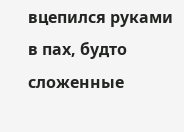вцепился руками в пах, будто сложенные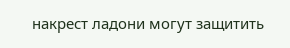накрест ладони могут защитить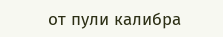от пули калибра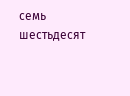семь шестьдесят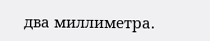два миллиметра.